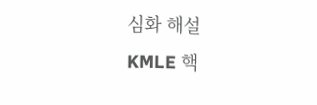심화 해설
KMLE 핵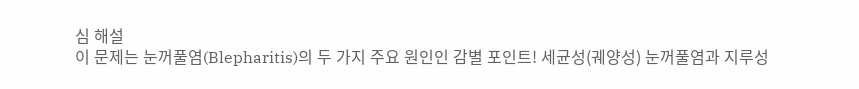심 해설
이 문제는 눈꺼풀염(Blepharitis)의 두 가지 주요 원인인 감별 포인트! 세균성(궤양성) 눈꺼풀염과 지루성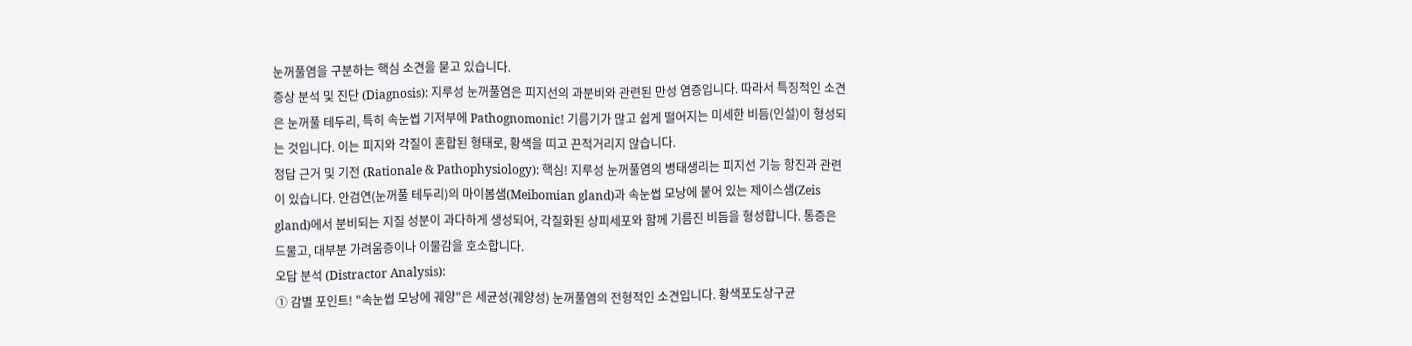눈꺼풀염을 구분하는 핵심 소견을 묻고 있습니다.
증상 분석 및 진단 (Diagnosis): 지루성 눈꺼풀염은 피지선의 과분비와 관련된 만성 염증입니다. 따라서 특징적인 소견은 눈꺼풀 테두리, 특히 속눈썹 기저부에 Pathognomonic! 기름기가 많고 쉽게 떨어지는 미세한 비듬(인설)이 형성되는 것입니다. 이는 피지와 각질이 혼합된 형태로, 황색을 띠고 끈적거리지 않습니다.
정답 근거 및 기전 (Rationale & Pathophysiology): 핵심! 지루성 눈꺼풀염의 병태생리는 피지선 기능 항진과 관련이 있습니다. 안검연(눈꺼풀 테두리)의 마이봄샘(Meibomian gland)과 속눈썹 모낭에 붙어 있는 제이스샘(Zeis gland)에서 분비되는 지질 성분이 과다하게 생성되어, 각질화된 상피세포와 함께 기름진 비듬을 형성합니다. 통증은 드물고, 대부분 가려움증이나 이물감을 호소합니다.
오답 분석 (Distractor Analysis):
① 감별 포인트! "속눈썹 모낭에 궤양"은 세균성(궤양성) 눈꺼풀염의 전형적인 소견입니다. 황색포도상구균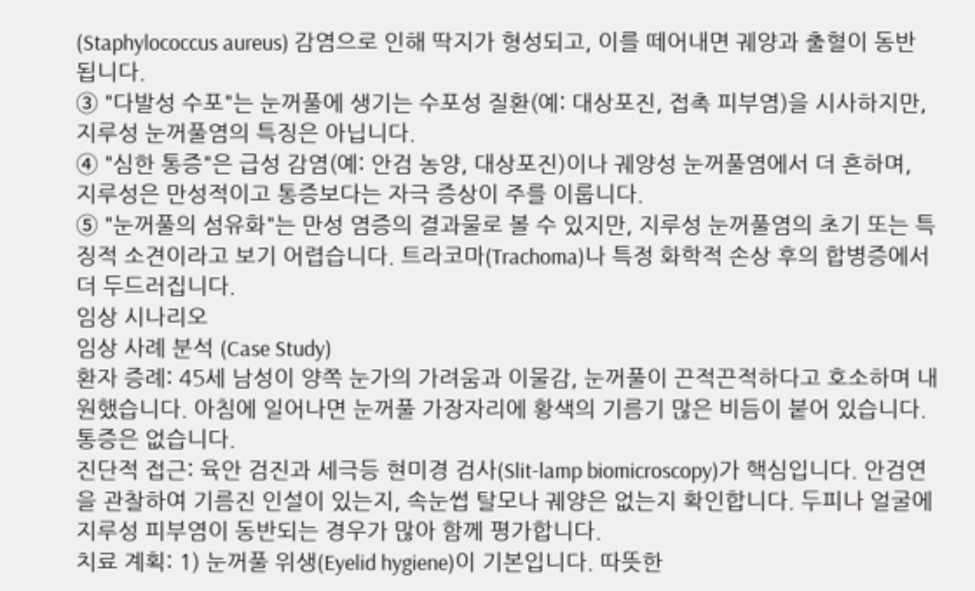(Staphylococcus aureus) 감염으로 인해 딱지가 형성되고, 이를 떼어내면 궤양과 출혈이 동반됩니다.
③ "다발성 수포"는 눈꺼풀에 생기는 수포성 질환(예: 대상포진, 접촉 피부염)을 시사하지만, 지루성 눈꺼풀염의 특징은 아닙니다.
④ "심한 통증"은 급성 감염(예: 안검 농양, 대상포진)이나 궤양성 눈꺼풀염에서 더 흔하며, 지루성은 만성적이고 통증보다는 자극 증상이 주를 이룹니다.
⑤ "눈꺼풀의 섬유화"는 만성 염증의 결과물로 볼 수 있지만, 지루성 눈꺼풀염의 초기 또는 특징적 소견이라고 보기 어렵습니다. 트라코마(Trachoma)나 특정 화학적 손상 후의 합병증에서 더 두드러집니다.
임상 시나리오
임상 사례 분석 (Case Study)
환자 증례: 45세 남성이 양쪽 눈가의 가려움과 이물감, 눈꺼풀이 끈적끈적하다고 호소하며 내원했습니다. 아침에 일어나면 눈꺼풀 가장자리에 황색의 기름기 많은 비듬이 붙어 있습니다. 통증은 없습니다.
진단적 접근: 육안 검진과 세극등 현미경 검사(Slit-lamp biomicroscopy)가 핵심입니다. 안검연을 관찰하여 기름진 인설이 있는지, 속눈썹 탈모나 궤양은 없는지 확인합니다. 두피나 얼굴에 지루성 피부염이 동반되는 경우가 많아 함께 평가합니다.
치료 계획: 1) 눈꺼풀 위생(Eyelid hygiene)이 기본입니다. 따뜻한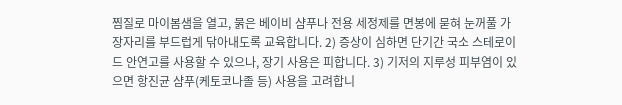찜질로 마이봄샘을 열고, 묽은 베이비 샴푸나 전용 세정제를 면봉에 묻혀 눈꺼풀 가장자리를 부드럽게 닦아내도록 교육합니다. 2) 증상이 심하면 단기간 국소 스테로이드 안연고를 사용할 수 있으나, 장기 사용은 피합니다. 3) 기저의 지루성 피부염이 있으면 항진균 샴푸(케토코나졸 등) 사용을 고려합니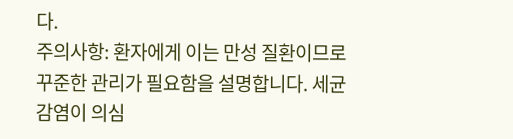다.
주의사항: 환자에게 이는 만성 질환이므로 꾸준한 관리가 필요함을 설명합니다. 세균 감염이 의심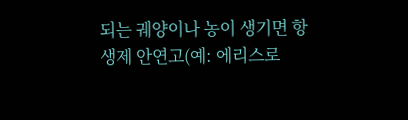되는 궤양이나 농이 생기면 항생제 안연고(예: 에리스로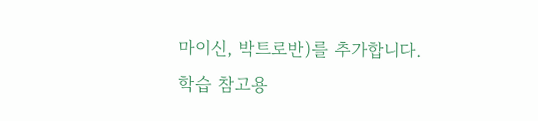마이신, 박트로반)를 추가합니다.
학습 참고용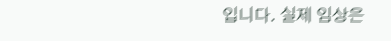입니다. 실제 임상은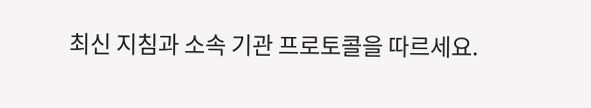최신 지침과 소속 기관 프로토콜을 따르세요.